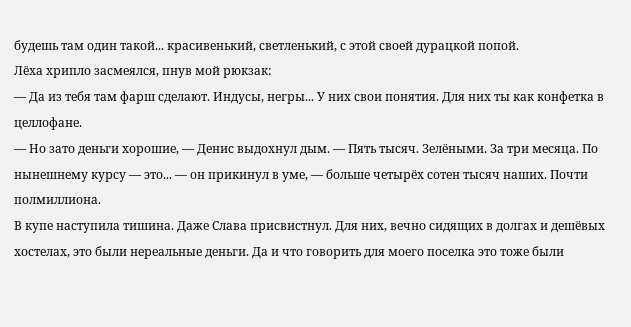будешь там один такой... красивенький, светленький, с этой своей дурацкой попой.
Лёха хрипло засмеялся, пнув мой рюкзак:
— Да из тебя там фарш сделают. Индусы, негры... У них свои понятия. Для них ты как конфетка в целлофане.
— Но зато деньги хорошие, — Денис выдохнул дым. — Пять тысяч. Зелёными. За три месяца. По нынешнему курсу — это... — он прикинул в уме, — больше четырёх сотен тысяч наших. Почти полмиллиона.
В купе наступила тишина. Даже Слава присвистнул. Для них, вечно сидящих в долгах и дешёвых хостелах, это были нереальные деньги. Да и что говорить для моего поселка это тоже были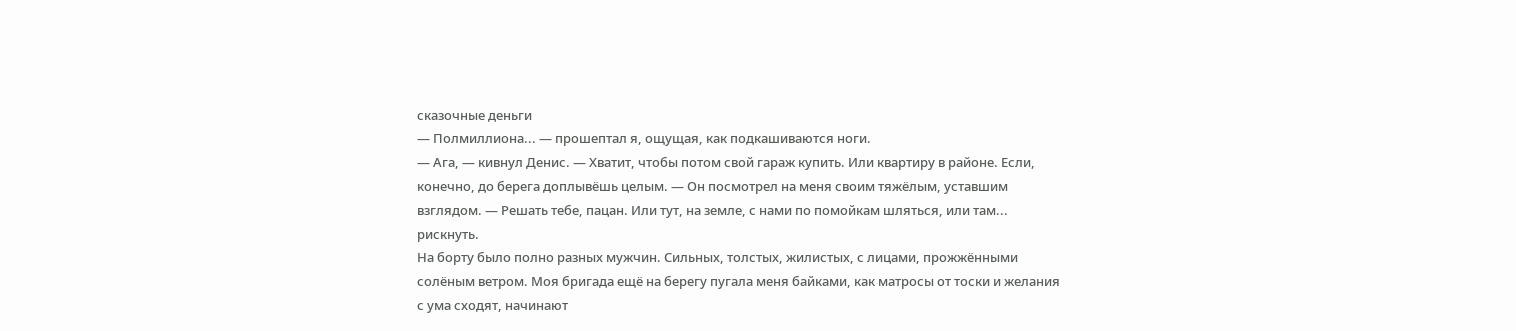сказочные деньги
— Полмиллиона... — прошептал я, ощущая, как подкашиваются ноги.
— Ага, — кивнул Денис. — Хватит, чтобы потом свой гараж купить. Или квартиру в районе. Если, конечно, до берега доплывёшь целым. — Он посмотрел на меня своим тяжёлым, уставшим взглядом. — Решать тебе, пацан. Или тут, на земле, с нами по помойкам шляться, или там... рискнуть.
На борту было полно разных мужчин. Сильных, толстых, жилистых, с лицами, прожжёнными солёным ветром. Моя бригада ещё на берегу пугала меня байками, как матросы от тоски и желания с ума сходят, начинают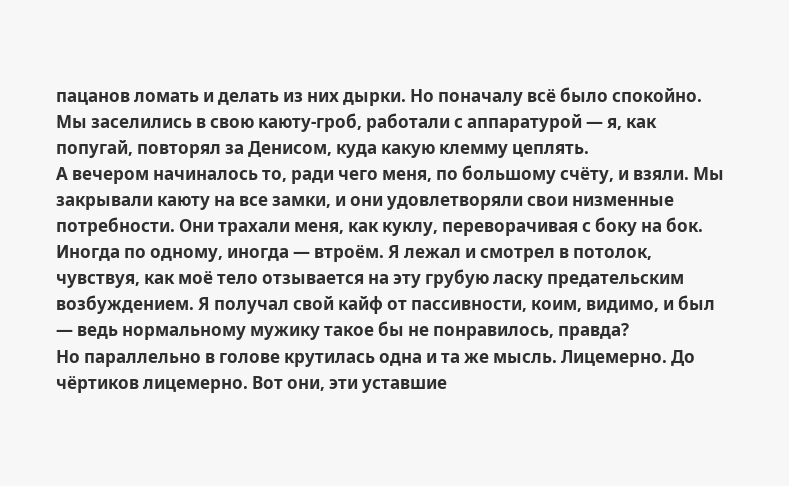пацанов ломать и делать из них дырки. Но поначалу всё было спокойно. Мы заселились в свою каюту-гроб, работали с аппаратурой — я, как попугай, повторял за Денисом, куда какую клемму цеплять.
А вечером начиналось то, ради чего меня, по большому счёту, и взяли. Мы закрывали каюту на все замки, и они удовлетворяли свои низменные потребности. Они трахали меня, как куклу, переворачивая с боку на бок. Иногда по одному, иногда — втроём. Я лежал и смотрел в потолок, чувствуя, как моё тело отзывается на эту грубую ласку предательским возбуждением. Я получал свой кайф от пассивности, коим, видимо, и был — ведь нормальному мужику такое бы не понравилось, правда?
Но параллельно в голове крутилась одна и та же мысль. Лицемерно. До чёртиков лицемерно. Вот они, эти уставшие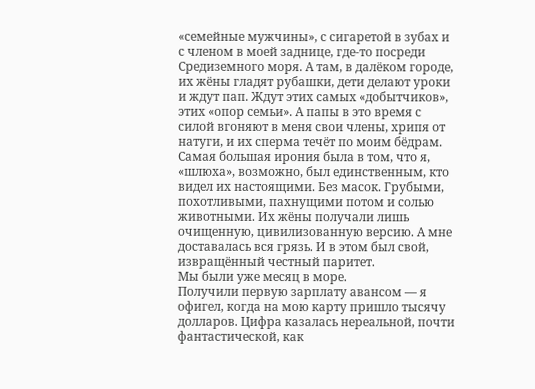«семейные мужчины», с сигаретой в зубах и с членом в моей заднице, где-то посреди Средиземного моря. А там, в далёком городе, их жёны гладят рубашки, дети делают уроки и ждут пап. Ждут этих самых «добытчиков», этих «опор семьи». А папы в это время с силой вгоняют в меня свои члены, хрипя от натуги, и их сперма течёт по моим бёдрам.
Самая большая ирония была в том, что я, «шлюха», возможно, был единственным, кто видел их настоящими. Без масок. Грубыми, похотливыми, пахнущими потом и солью животными. Их жёны получали лишь очищенную, цивилизованную версию. А мне доставалась вся грязь. И в этом был свой, извращённый честный паритет.
Мы были уже месяц в море.
Получили первую зарплату авансом — я офигел, когда на мою карту пришло тысячу долларов. Цифра казалась нереальной, почти фантастической, как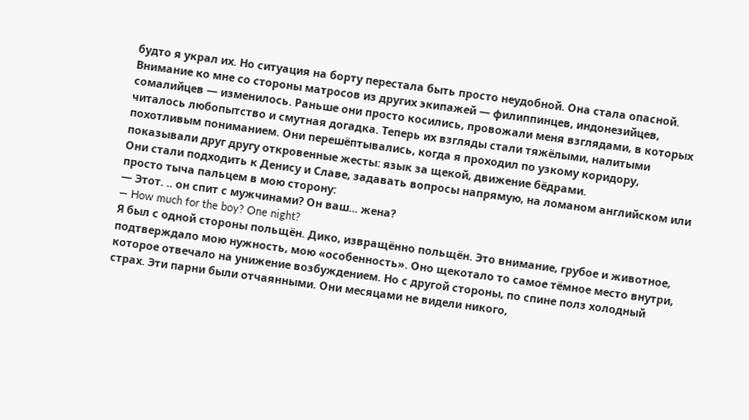будто я украл их. Но ситуация на борту перестала быть просто неудобной. Она стала опасной.
Внимание ко мне со стороны матросов из других экипажей — филиппинцев, индонезийцев, сомалийцев — изменилось. Раньше они просто косились, провожали меня взглядами, в которых читалось любопытство и смутная догадка. Теперь их взгляды стали тяжёлыми, налитыми похотливым пониманием. Они перешёптывались, когда я проходил по узкому коридору, показывали друг другу откровенные жесты: язык за щекой, движение бёдрами.
Они стали подходить к Денису и Славе, задавать вопросы напрямую, на ломаном английском или просто тыча пальцем в мою сторону:
— Этот. .. он спит с мужчинами? Он ваш... жена?
— How much for the boy? One night?
Я был с одной стороны польщён. Дико, извращённо польщён. Это внимание, грубое и животное, подтверждало мою нужность, мою «особенность». Оно щекотало то самое тёмное место внутри, которое отвечало на унижение возбуждением. Но с другой стороны, по спине полз холодный страх. Эти парни были отчаянными. Они месяцами не видели никого,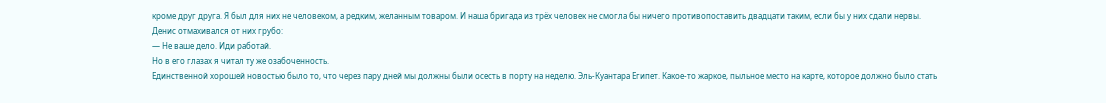кроме друг друга. Я был для них не человеком, а редким, желанным товаром. И наша бригада из трёх человек не смогла бы ничего противопоставить двадцати таким, если бы у них сдали нервы.
Денис отмахивался от них грубо:
— Не ваше дело. Иди работай.
Но в его глазах я читал ту же озабоченность.
Единственной хорошей новостью было то, что через пару дней мы должны были осесть в порту на неделю. Эль-Куантара Египет. Какое-то жаркое, пыльное место на карте, которое должно было стать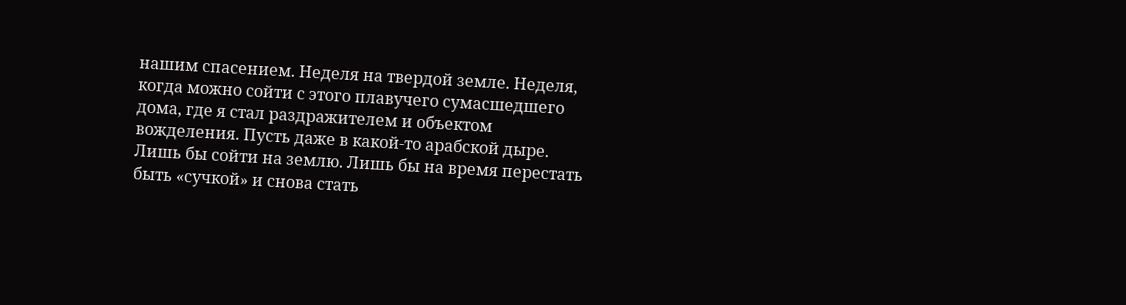нашим спасением. Неделя на твердой земле. Неделя, когда можно сойти с этого плавучего сумасшедшего дома, где я стал раздражителем и объектом вожделения. Пусть даже в какой-то арабской дыре. Лишь бы сойти на землю. Лишь бы на время перестать быть «сучкой» и снова стать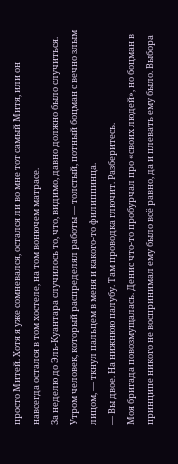просто Митей. Хотя я уже сомневался, остался ли во мне тот самый Митя, или он навсегда остался в том хостеле, на том вонючем матрасе.
За неделю до Эль-Куантара случилось то, что, видимо, давно должно было случиться.
Утром человек, который распределял работы — толстый, потный боцман с вечно злым лицом, — ткнул пальцем в меня и какого-то филиппинца.
— Вы двое. На нижнюю палубу. Там проводка глючит. Разберитесь.
Моя бригада повозмущалась. Денис что-то пробурчал про «своих людей», но боцман в принципе никого не воспринимал ему было всё равно, да и плевать ему было. Выбора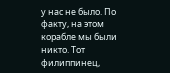у нас не было. По факту, на этом корабле мы были никто. Тот филиппинец,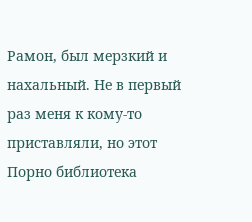Рамон, был мерзкий и нахальный. Не в первый раз меня к кому-то приставляли, но этот
Порно библиотека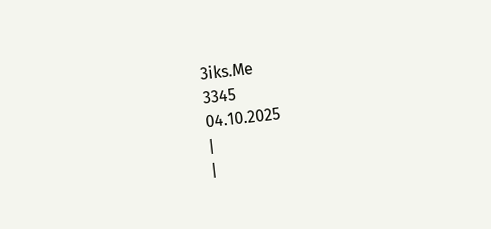3iks.Me
3345
04.10.2025
|
|